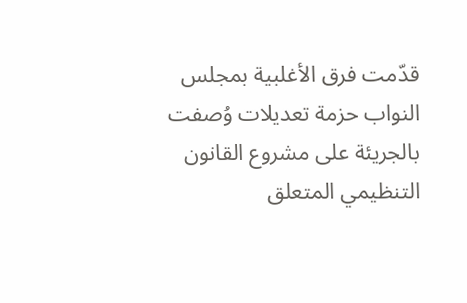قدّمت فرق الأغلبية بمجلس النواب حزمة تعديلات وُصفت بالجريئة على مشروع القانون التنظيمي المتعلق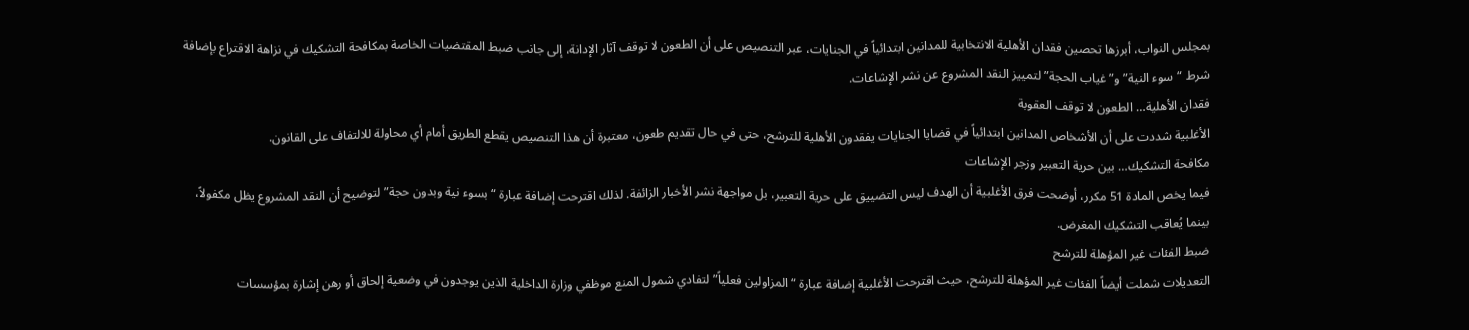بمجلس النواب، أبرزها تحصين فقدان الأهلية الانتخابية للمدانين ابتدائياً في الجنايات، عبر التنصيص على أن الطعون لا توقف آثار الإدانة، إلى جانب ضبط المقتضيات الخاصة بمكافحة التشكيك في نزاهة الاقتراع بإضافة شرط “سوء النية” و”غياب الحجة” لتمييز النقد المشروع عن نشر الإشاعات.
فقدان الأهلية… الطعون لا توقف العقوبة
الأغلبية شددت على أن الأشخاص المدانين ابتدائياً في قضايا الجنايات يفقدون الأهلية للترشح، حتى في حال تقديم طعون، معتبرة أن هذا التنصيص يقطع الطريق أمام أي محاولة للالتفاف على القانون.
مكافحة التشكيك… بين حرية التعبير وزجر الإشاعات
فيما يخص المادة 51 مكرر، أوضحت فرق الأغلبية أن الهدف ليس التضييق على حرية التعبير، بل مواجهة نشر الأخبار الزائفة. لذلك اقترحت إضافة عبارة “بسوء نية وبدون حجة” لتوضيح أن النقد المشروع يظل مكفولاً، بينما يُعاقب التشكيك المغرض.
ضبط الفئات غير المؤهلة للترشح
التعديلات شملت أيضاً الفئات غير المؤهلة للترشح، حيث اقترحت الأغلبية إضافة عبارة “المزاولين فعلياً” لتفادي شمول المنع موظفي وزارة الداخلية الذين يوجدون في وضعية إلحاق أو رهن إشارة بمؤسسات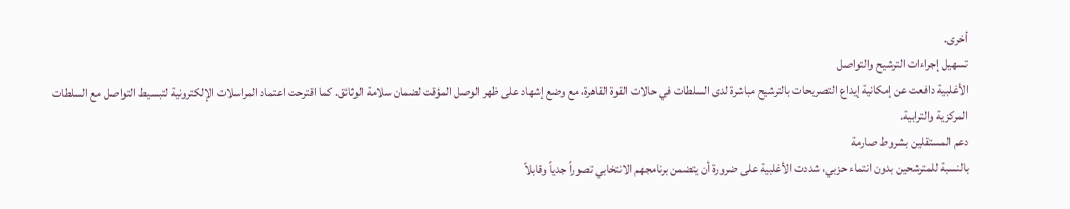أخرى.
تسهيل إجراءات الترشيح والتواصل
الأغلبية دافعت عن إمكانية إيداع التصريحات بالترشيح مباشرة لدى السلطات في حالات القوة القاهرة، مع وضع إشهاد على ظهر الوصل المؤقت لضمان سلامة الوثائق. كما اقترحت اعتماد المراسلات الإلكترونية لتبسيط التواصل مع السلطات المركزية والترابية.
دعم المستقلين بشروط صارمة
بالنسبة للمترشحين بدون انتماء حزبي، شددت الأغلبية على ضرورة أن يتضمن برنامجهم الانتخابي تصوراً جدياً وقابلاً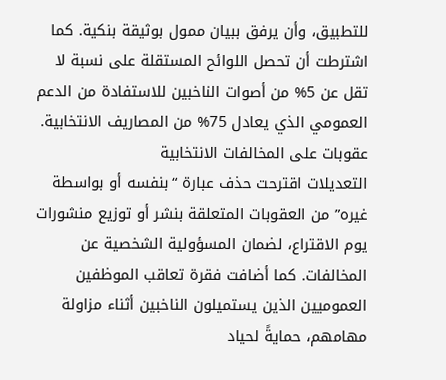للتطبيق، وأن يرفق ببيان ممول بوثيقة بنكية. كما اشترطت أن تحصل اللوائح المستقلة على نسبة لا تقل عن 5% من أصوات الناخبين للاستفادة من الدعم العمومي الذي يعادل 75% من المصاريف الانتخابية.
عقوبات على المخالفات الانتخابية
التعديلات اقترحت حذف عبارة “بنفسه أو بواسطة غيره” من العقوبات المتعلقة بنشر أو توزيع منشورات يوم الاقتراع، لضمان المسؤولية الشخصية عن المخالفات. كما أضافت فقرة تعاقب الموظفين العموميين الذين يستميلون الناخبين أثناء مزاولة مهامهم، حمايةً لحياد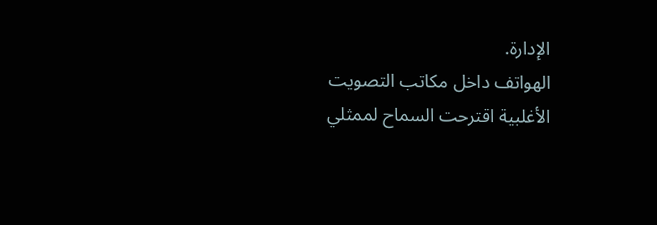الإدارة.
الهواتف داخل مكاتب التصويت
الأغلبية اقترحت السماح لممثلي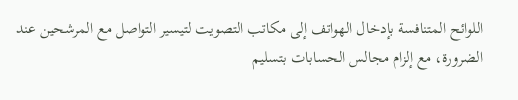اللوائح المتنافسة بإدخال الهواتف إلى مكاتب التصويت لتيسير التواصل مع المرشحين عند الضرورة، مع إلزام مجالس الحسابات بتسليم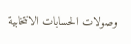وصولات الحسابات الانتخابية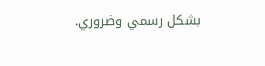بشكل رسمي وضروري.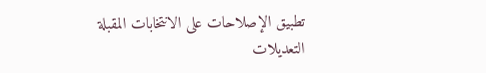تطبيق الإصلاحات على الانتخابات المقبلة
التعديلات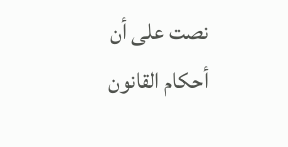نصت على أن أحكام القانون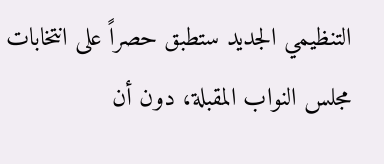التنظيمي الجديد ستطبق حصراً على انتخابات مجلس النواب المقبلة، دون أن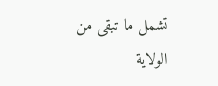تشمل ما تبقى من الولاية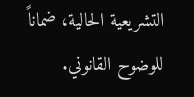التشريعية الحالية، ضماناً للوضوح القانوني.